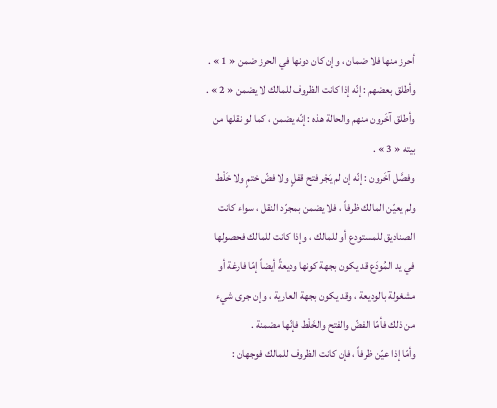أحرز منها فلا ضمان ، وإن كان دونها في الحرز ضمن « 1 » .
وأطلق بعضهم : إنّه إذا كانت الظروف للمالك لا يضمن « 2 » .
وأطلق آخَرون منهم والحالة هذه : إنّه يضمن ، كما لو نقلها من بيته « 3 » .
وفصَّل آخَرون : إنّه إن لم يَجْر فتح قفلٍ ولا فضّ ختمٍ ولا خَلْط ولم يعيّن المالك ظرفاً ، فلا يضمن بمجرّد النقل ، سواء كانت الصناديق للمستودع أو للمالك ، وإذا كانت للمالك فحصولها في يد المُودَع قد يكون بجهة كونها وديعةً أيضاً إمّا فارغة أو مشغولة بالوديعة ، وقد يكون بجهة العارية ، وإن جرى شيء من ذلك فأمّا الفضّ والفتح والخَلْط فإنّها مضمنة .
وأمّا إذا عيّن ظرفاً ، فإن كانت الظروف للمالك فوجهان :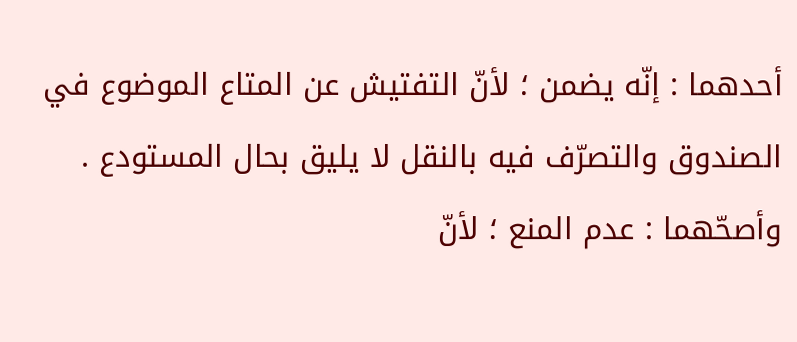أحدهما : إنّه يضمن ؛ لأنّ التفتيش عن المتاع الموضوع في الصندوق والتصرّف فيه بالنقل لا يليق بحال المستودع .
وأصحّهما : عدم المنع ؛ لأنّ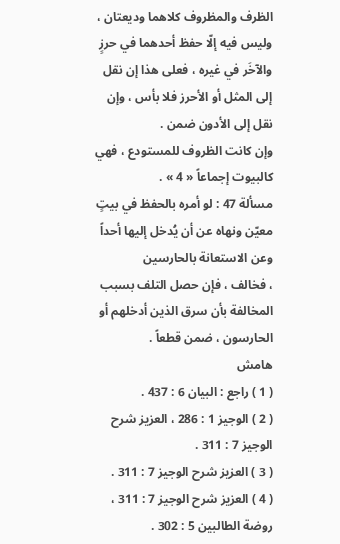الظرف والمظروف كلاهما وديعتان ، وليس فيه إلّا حفظ أحدهما في حرزٍ والآخَر في غيره ، فعلى هذا إن نقل إلى المثل أو الأحرز فلا بأس ، وإن نقل إلى الأدون ضمن .
وإن كانت الظروف للمستودع ، فهي كالبيوت إجماعاً « 4 » .
مسألة 47 : لو أمره بالحفظ في بيتٍ معيّن ونهاه عن أن يُدخل إليها أحداً وعن الاستعانة بالحارسين
، فخالف ، فإن حصل التلف بسبب المخالفة بأن سرق الذين أدخلهم أو الحارسون ، ضمن قطعاً .
هامش
( 1 ) راجع : البيان 6 : 437 .
( 2 ) الوجيز 1 : 286 ، العزيز شرح الوجيز 7 : 311 .
( 3 ) العزيز شرح الوجيز 7 : 311 .
( 4 ) العزيز شرح الوجيز 7 : 311 ، روضة الطالبين 5 : 302 .